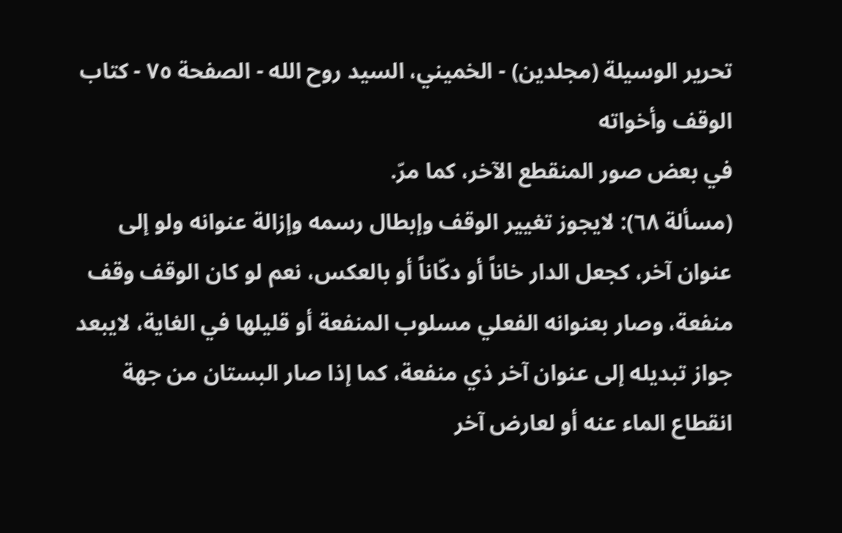تحرير الوسيلة (مجلدین) - الخميني، السيد روح الله - الصفحة ٧٥ - كتاب الوقف وأخواته
في بعض صور المنقطع الآخر، كما مرّ.
(مسألة ٦٨): لايجوز تغيير الوقف وإبطال رسمه وإزالة عنوانه ولو إلى عنوان آخر، كجعل الدار خاناً أو دكّاناً أو بالعكس، نعم لو كان الوقف وقف منفعة، وصار بعنوانه الفعلي مسلوب المنفعة أو قليلها في الغاية، لايبعد جواز تبديله إلى عنوان آخر ذي منفعة، كما إذا صار البستان من جهة انقطاع الماء عنه أو لعارض آخر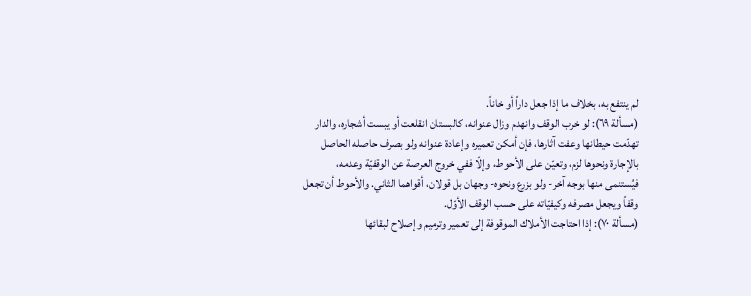لم ينتفع به، بخلاف ما إذا جعل داراً أو خاناً.
(مسألة ٦٩): لو خرب الوقف وانهدم وزال عنوانه، كالبستان انقلعت أو يبست أشجاره، والدار تهدّمت حيطانها وعفت آثارها، فإن أمكن تعميره وإعادة عنوانه ولو بصرف حاصله الحاصل بالإجارة ونحوها لزم، وتعيّن على الأحوط، وإلّا ففي خروج العرصة عن الوقفيّة وعدمه، فيُستنمى منها بوجه آخر- ولو بزرع ونحوه- وجهان بل قولان، أقواهما الثاني. والأحوط أن تجعل وقفاً ويجعل مصرفه وكيفيّاته على حسب الوقف الأوّل.
(مسألة ٧٠): إذا احتاجت الأملاك الموقوفة إلى تعمير وترميم وإصلاح لبقائها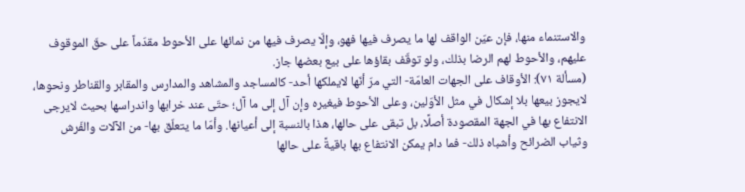والاستنماء منها، فإن عيّن الواقف لها ما يصرف فيها فهو، وإلّا يصرف فيها من نمائها على الأحوط مقدّماً على حقّ الموقوف عليهم، والأحوط لهم الرضا بذلك، ولو توقّف بقاؤها على بيع بعضها جاز.
(مسألة ٧١): الأوقاف على الجهات العامّة- التي مرّ أنّها لايملكها أحد- كالمساجد والمشاهد والمدارس والمقابر والقناطر ونحوها، لايجوز بيعها بلا إشكال في مثل الأوّلين، وعلى الأحوط فيغيره وإن آل إلى ما آل؛ حتّى عند خرابها واندراسها بحيث لايرجى الانتفاع بها في الجهة المقصودة أصلًا، بل تبقى على حالها، هذا بالنسبة إلى أعيانها. وأمّا ما يتعلّق بها- من الآلات والفَرش وثياب الضرائح وأشباه ذلك- فما دام يمكن الانتفاع بها باقيةً على حالها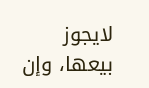لايجوز بيعها، وإن